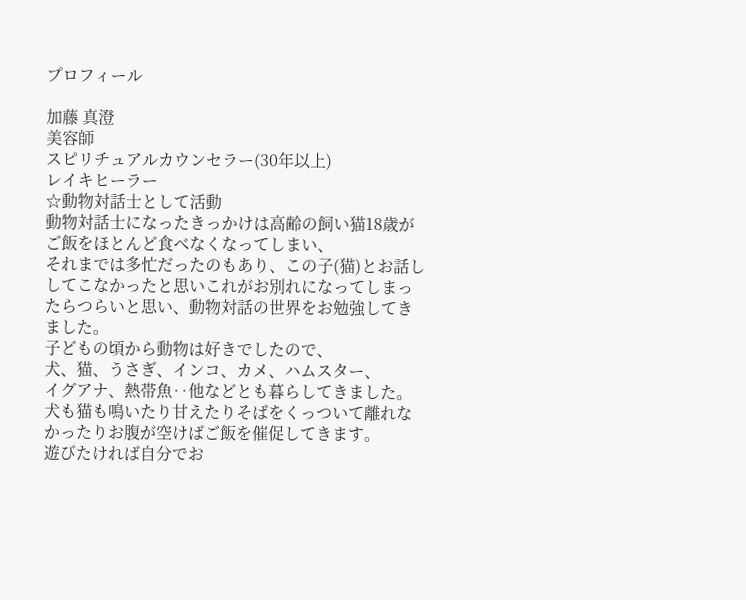プロフィール

加藤 真澄
美容師
スピリチュアルカウンセラー(30年以上)
レイキヒーラー
☆動物対話士として活動
動物対話士になったきっかけは高齢の飼い猫18歳がご飯をほとんど食べなくなってしまい、
それまでは多忙だったのもあり、この子(猫)とお話ししてこなかったと思いこれがお別れになってしまったらつらいと思い、動物対話の世界をお勉強してきました。
子どもの頃から動物は好きでしたので、
犬、猫、うさぎ、インコ、カメ、ハムスター、
イグアナ、熱帯魚‥他などとも暮らしてきました。
犬も猫も鳴いたり甘えたりそばをくっついて離れなかったりお腹が空けばご飯を催促してきます。
遊びたければ自分でお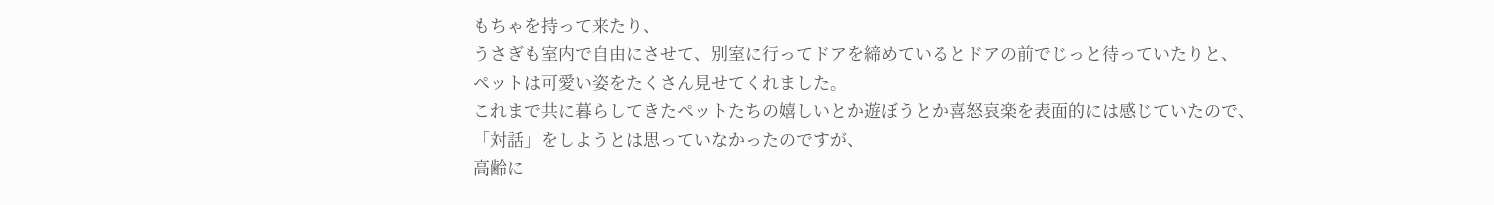もちゃを持って来たり、
うさぎも室内で自由にさせて、別室に行ってドアを締めているとドアの前でじっと待っていたりと、
ペットは可愛い姿をたくさん見せてくれました。
これまで共に暮らしてきたペットたちの嬉しいとか遊ぼうとか喜怒哀楽を表面的には感じていたので、
「対話」をしようとは思っていなかったのですが、
高齢に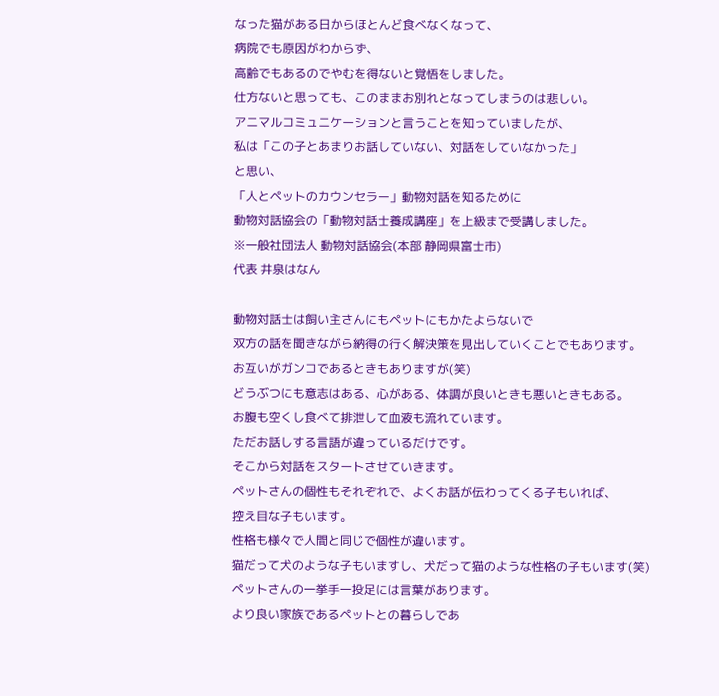なった猫がある日からほとんど食べなくなって、
病院でも原因がわからず、
高齢でもあるのでやむを得ないと覚悟をしました。
仕方ないと思っても、このままお別れとなってしまうのは悲しい。
アニマルコミュニケーションと言うことを知っていましたが、
私は「この子とあまりお話していない、対話をしていなかった」
と思い、
「人とペットのカウンセラー」動物対話を知るために
動物対話協会の「動物対話士養成講座」を上級まで受講しました。
※一般社団法人 動物対話協会(本部 静岡県富士市)
代表 井泉はなん

動物対話士は飼い主さんにもペットにもかたよらないで
双方の話を聞きながら納得の行く解決策を見出していくことでもあります。
お互いがガンコであるときもありますが(笑)
どうぶつにも意志はある、心がある、体調が良いときも悪いときもある。
お腹も空くし食べて排泄して血液も流れています。
ただお話しする言語が違っているだけです。
そこから対話をスタートさせていきます。
ペットさんの個性もそれぞれで、よくお話が伝わってくる子もいれば、
控え目な子もいます。
性格も様々で人間と同じで個性が違います。
猫だって犬のような子もいますし、犬だって猫のような性格の子もいます(笑)
ペットさんの一挙手一投足には言葉があります。
より良い家族であるペットとの暮らしであ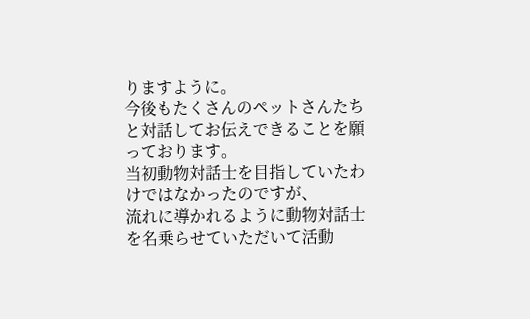りますように。
今後もたくさんのペットさんたちと対話してお伝えできることを願っております。
当初動物対話士を目指していたわけではなかったのですが、
流れに導かれるように動物対話士を名乗らせていただいて活動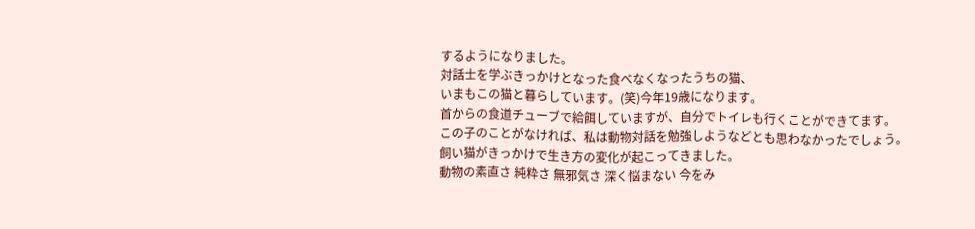するようになりました。
対話士を学ぶきっかけとなった食べなくなったうちの猫、
いまもこの猫と暮らしています。(笑)今年19歳になります。
首からの食道チューブで給餌していますが、自分でトイレも行くことができてます。
この子のことがなければ、私は動物対話を勉強しようなどとも思わなかったでしょう。
飼い猫がきっかけで生き方の変化が起こってきました。
動物の素直さ 純粋さ 無邪気さ 深く悩まない 今をみ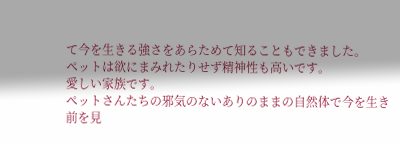て今を生きる強さをあらためて知ることもできました。
ペットは欲にまみれたりせず精神性も高いです。
愛しい家族です。
ペットさんたちの邪気のないありのままの自然体で今を生き
前を見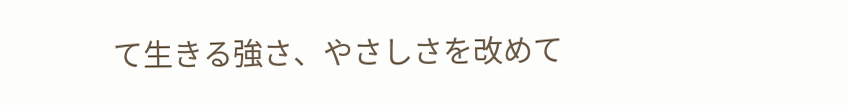て生きる強さ、やさしさを改めて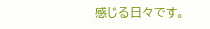感じる日々です。